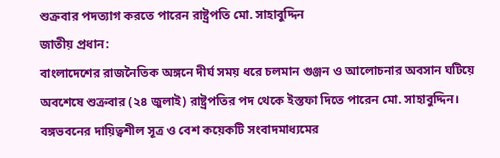শুক্রবার পদত্যাগ করতে পারেন রাষ্ট্রপতি মো. সাহাবুদ্দিন
জাতীয় প্রধান:
বাংলাদেশের রাজনৈতিক অঙ্গনে দীর্ঘ সময় ধরে চলমান গুঞ্জন ও আলোচনার অবসান ঘটিয়ে অবশেষে শুক্রবার (২৪ জুলাই) রাষ্ট্রপতির পদ থেকে ইস্তফা দিতে পারেন মো. সাহাবুদ্দিন।
বঙ্গভবনের দায়িত্বশীল সূত্র ও বেশ কয়েকটি সংবাদমাধ্যমের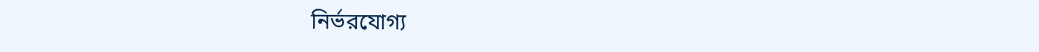নির্ভরযোগ্য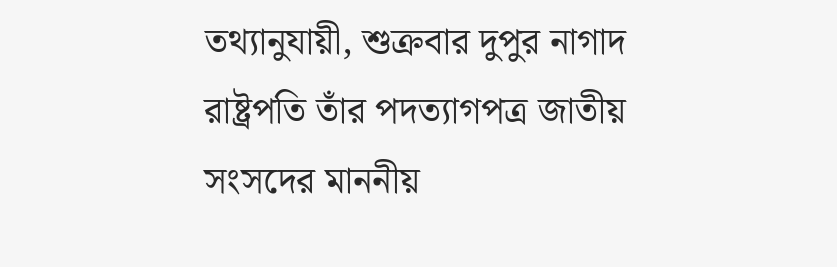তথ্যানুযায়ী, শুক্রবার দুপুর নাগাদ রাষ্ট্রপতি তাঁর পদত্যাগপত্র জাতীয় সংসদের মাননীয়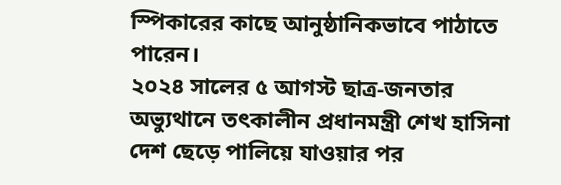স্পিকারের কাছে আনুষ্ঠানিকভাবে পাঠাতে পারেন।
২০২৪ সালের ৫ আগস্ট ছাত্র-জনতার অভ্যুথানে তৎকালীন প্রধানমন্ত্রী শেখ হাসিনা দেশ ছেড়ে পালিয়ে যাওয়ার পর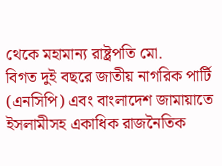থেকে মহামান্য রাষ্ট্রপতি মো.
বিগত দুই বছরে জাতীয় নাগরিক পার্টি (এনসিপি) এবং বাংলাদেশ জামায়াতে ইসলামীসহ একাধিক রাজনৈতিক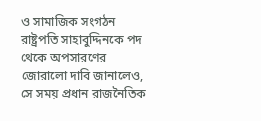ও সামাজিক সংগঠন রাষ্ট্রপতি সাহাবুদ্দিনকে পদ থেকে অপসারণের জোরালো দাবি জানালেও, সে সময় প্রধান রাজনৈতিক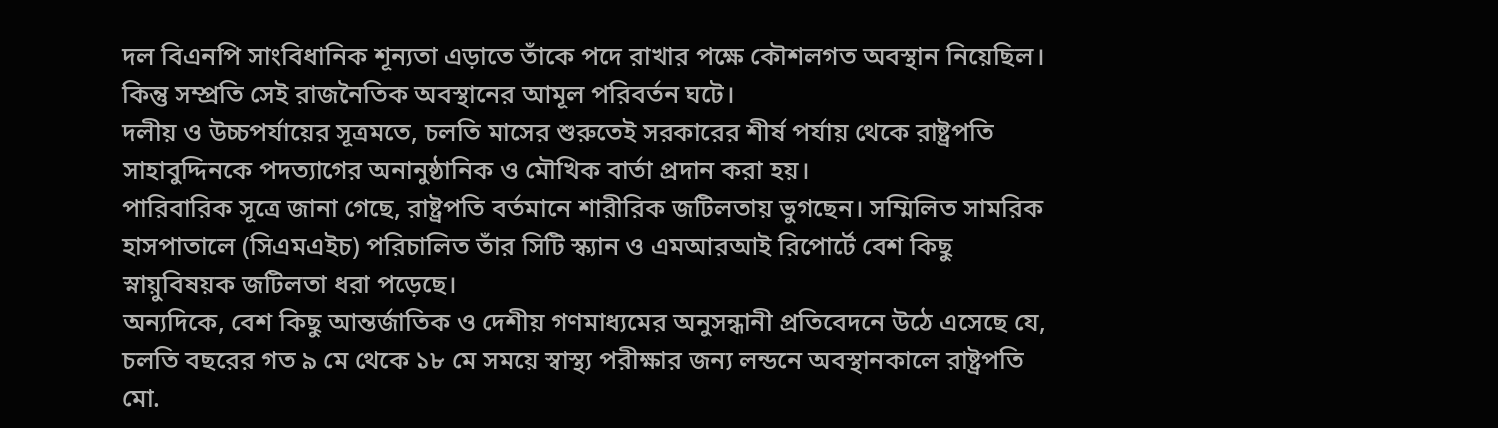দল বিএনপি সাংবিধানিক শূন্যতা এড়াতে তাঁকে পদে রাখার পক্ষে কৌশলগত অবস্থান নিয়েছিল। কিন্তু সম্প্রতি সেই রাজনৈতিক অবস্থানের আমূল পরিবর্তন ঘটে।
দলীয় ও উচ্চপর্যায়ের সূত্রমতে, চলতি মাসের শুরুতেই সরকারের শীর্ষ পর্যায় থেকে রাষ্ট্রপতি সাহাবুদ্দিনকে পদত্যাগের অনানুষ্ঠানিক ও মৌখিক বার্তা প্রদান করা হয়।
পারিবারিক সূত্রে জানা গেছে, রাষ্ট্রপতি বর্তমানে শারীরিক জটিলতায় ভুগছেন। সম্মিলিত সামরিক হাসপাতালে (সিএমএইচ) পরিচালিত তাঁর সিটি স্ক্যান ও এমআরআই রিপোর্টে বেশ কিছু স্নায়ুবিষয়ক জটিলতা ধরা পড়েছে।
অন্যদিকে, বেশ কিছু আন্তর্জাতিক ও দেশীয় গণমাধ্যমের অনুসন্ধানী প্রতিবেদনে উঠে এসেছে যে, চলতি বছরের গত ৯ মে থেকে ১৮ মে সময়ে স্বাস্থ্য পরীক্ষার জন্য লন্ডনে অবস্থানকালে রাষ্ট্রপতি মো.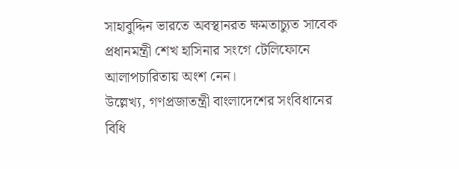সাহাবুদ্দিন ভারতে অবস্থানরত ক্ষমতাচ্যুত সাবেক প্রধানমন্ত্রী শেখ হাসিনার সংগে টেলিফোনে আলাপচারিতায় অংশ নেন।
উল্লেখ্য, গণপ্রজাতন্ত্রী বাংলাদেশের সংবিধানের বিধি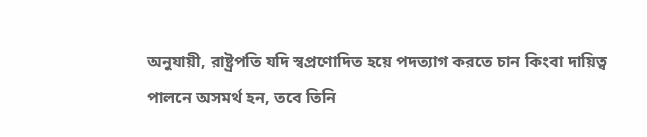অনুযায়ী, রাষ্ট্রপতি যদি স্বপ্রণোদিত হয়ে পদত্যাগ করতে চান কিংবা দায়িত্ব পালনে অসমর্থ হন, তবে তিনি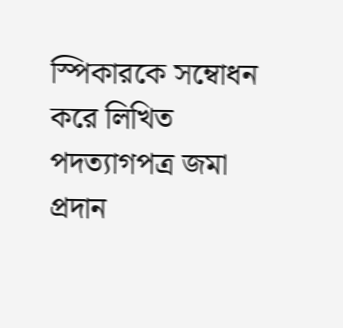স্পিকারকে সম্বোধন করে লিখিত পদত্যাগপত্র জমা প্রদান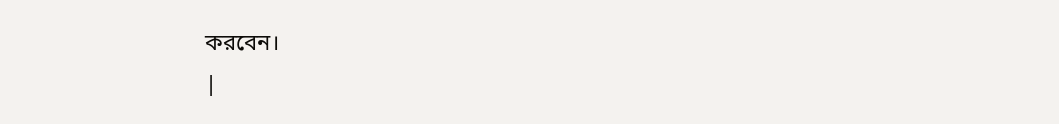করবেন।
|